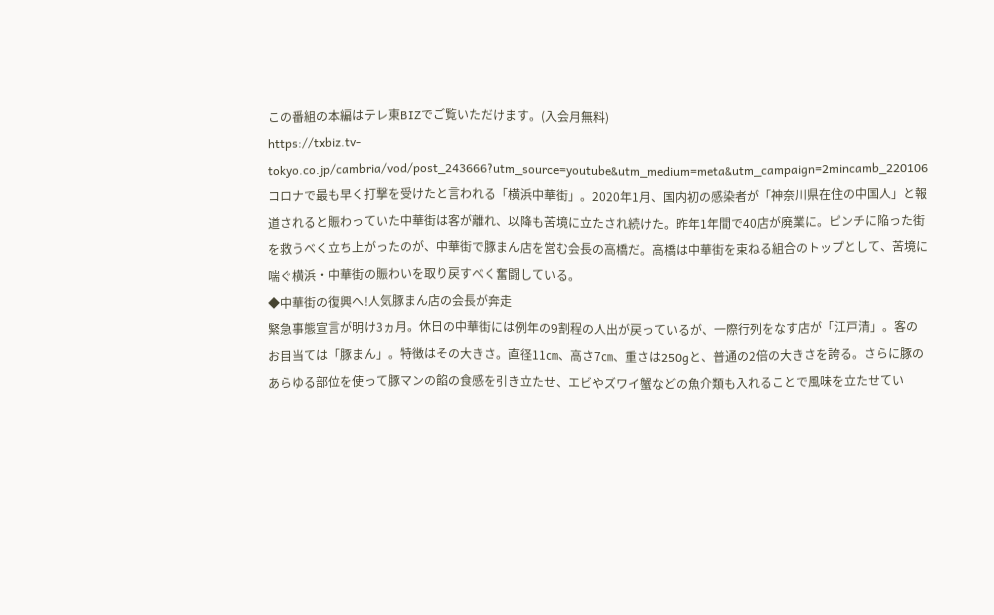この番組の本編はテレ東BIZでご覧いただけます。(入会月無料)
https://txbiz.tv-tokyo.co.jp/cambria/vod/post_243666?utm_source=youtube&utm_medium=meta&utm_campaign=2mincamb_220106
コロナで最も早く打撃を受けたと言われる「横浜中華街」。2020年1月、国内初の感染者が「神奈川県在住の中国人」と報道されると賑わっていた中華街は客が離れ、以降も苦境に立たされ続けた。昨年1年間で40店が廃業に。ピンチに陥った街を救うべく立ち上がったのが、中華街で豚まん店を営む会長の高橋だ。高橋は中華街を束ねる組合のトップとして、苦境に喘ぐ横浜・中華街の賑わいを取り戻すべく奮闘している。
◆中華街の復興へ!人気豚まん店の会長が奔走
緊急事態宣言が明け3ヵ月。休日の中華街には例年の9割程の人出が戻っているが、一際行列をなす店が「江戸清」。客のお目当ては「豚まん」。特徴はその大きさ。直径11㎝、高さ7㎝、重さは250gと、普通の2倍の大きさを誇る。さらに豚のあらゆる部位を使って豚マンの餡の食感を引き立たせ、エビやズワイ蟹などの魚介類も入れることで風味を立たせてい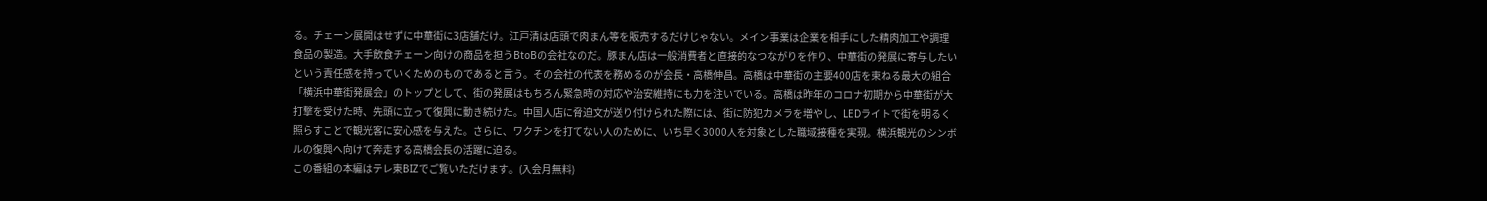る。チェーン展開はせずに中華街に3店舗だけ。江戸清は店頭で肉まん等を販売するだけじゃない。メイン事業は企業を相手にした精肉加工や調理食品の製造。大手飲食チェーン向けの商品を担うBtoBの会社なのだ。豚まん店は一般消費者と直接的なつながりを作り、中華街の発展に寄与したいという責任感を持っていくためのものであると言う。その会社の代表を務めるのが会長・高橋伸昌。高橋は中華街の主要400店を束ねる最大の組合「横浜中華街発展会」のトップとして、街の発展はもちろん緊急時の対応や治安維持にも力を注いでいる。高橋は昨年のコロナ初期から中華街が大打撃を受けた時、先頭に立って復興に動き続けた。中国人店に脅迫文が送り付けられた際には、街に防犯カメラを増やし、LEDライトで街を明るく照らすことで観光客に安心感を与えた。さらに、ワクチンを打てない人のために、いち早く3000人を対象とした職域接種を実現。横浜観光のシンボルの復興へ向けて奔走する高橋会長の活躍に迫る。
この番組の本編はテレ東BIZでご覧いただけます。(入会月無料)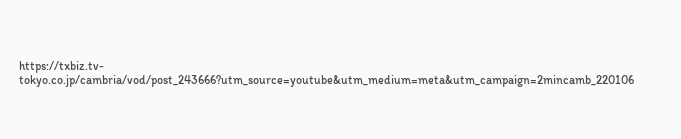https://txbiz.tv-tokyo.co.jp/cambria/vod/post_243666?utm_source=youtube&utm_medium=meta&utm_campaign=2mincamb_220106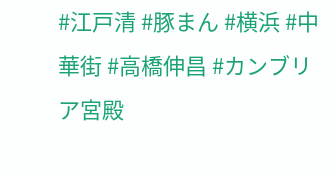#江戸清 #豚まん #横浜 #中華街 #高橋伸昌 #カンブリア宮殿